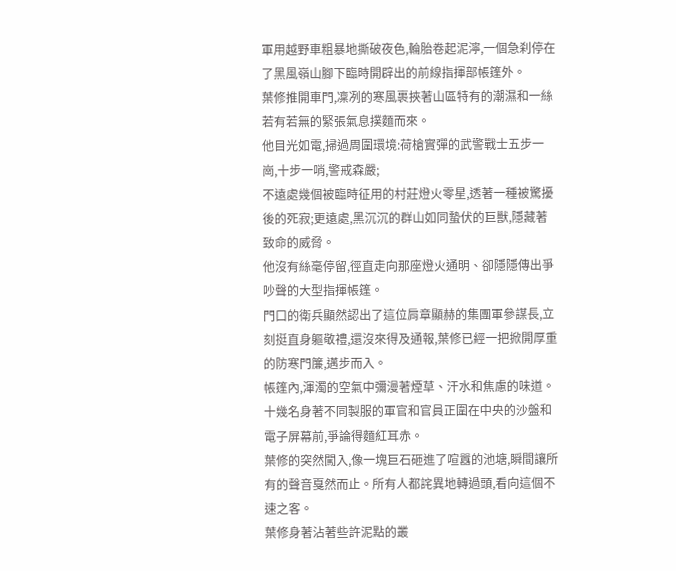軍用越野車粗暴地撕破夜色,輪胎卷起泥濘,一個急刹停在了黑風嶺山腳下臨時開辟出的前線指揮部帳篷外。
葉修推開車門,凜冽的寒風裹挾著山區特有的潮濕和一絲若有若無的緊張氣息撲麵而來。
他目光如電,掃過周圍環境:荷槍實彈的武警戰士五步一崗,十步一哨,警戒森嚴;
不遠處幾個被臨時征用的村莊燈火零星,透著一種被驚擾後的死寂;更遠處,黑沉沉的群山如同蟄伏的巨獸,隱藏著致命的威脅。
他沒有絲毫停留,徑直走向那座燈火通明、卻隱隱傳出爭吵聲的大型指揮帳篷。
門口的衛兵顯然認出了這位肩章顯赫的集團軍參謀長,立刻挺直身軀敬禮,還沒來得及通報,葉修已經一把掀開厚重的防寒門簾,邁步而入。
帳篷內,渾濁的空氣中彌漫著煙草、汗水和焦慮的味道。
十幾名身著不同製服的軍官和官員正圍在中央的沙盤和電子屏幕前,爭論得麵紅耳赤。
葉修的突然闖入,像一塊巨石砸進了喧囂的池塘,瞬間讓所有的聲音戛然而止。所有人都詫異地轉過頭,看向這個不速之客。
葉修身著沾著些許泥點的叢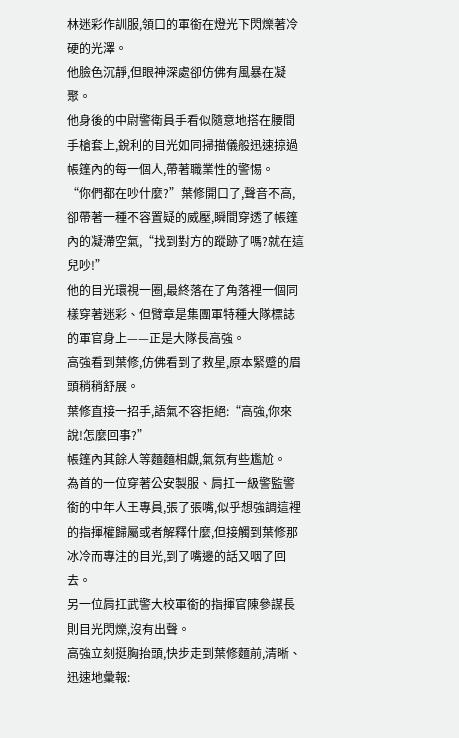林迷彩作訓服,領口的軍銜在燈光下閃爍著冷硬的光澤。
他臉色沉靜,但眼神深處卻仿佛有風暴在凝聚。
他身後的中尉警衛員手看似隨意地搭在腰間手槍套上,銳利的目光如同掃描儀般迅速掠過帳篷內的每一個人,帶著職業性的警惕。
“你們都在吵什麼?”葉修開口了,聲音不高,卻帶著一種不容置疑的威壓,瞬間穿透了帳篷內的凝滯空氣,“找到對方的蹤跡了嗎?就在這兒吵!”
他的目光環視一圈,最終落在了角落裡一個同樣穿著迷彩、但臂章是集團軍特種大隊標誌的軍官身上——正是大隊長高強。
高強看到葉修,仿佛看到了救星,原本緊蹙的眉頭稍稍舒展。
葉修直接一招手,語氣不容拒絕:“高強,你來說!怎麼回事?”
帳篷內其餘人等麵麵相覷,氣氛有些尷尬。
為首的一位穿著公安製服、肩扛一級警監警銜的中年人王專員,張了張嘴,似乎想強調這裡的指揮權歸屬或者解釋什麼,但接觸到葉修那冰冷而專注的目光,到了嘴邊的話又咽了回去。
另一位肩扛武警大校軍銜的指揮官陳參謀長則目光閃爍,沒有出聲。
高強立刻挺胸抬頭,快步走到葉修麵前,清晰、迅速地彙報: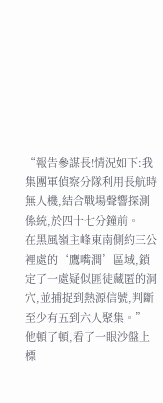“報告參謀長!情況如下:我集團軍偵察分隊利用長航時無人機,結合戰場聲響探測係統,於四十七分鐘前。
在黑風嶺主峰東南側約三公裡處的‘鷹嘴澗’區域,鎖定了一處疑似匪徒藏匿的洞穴,並捕捉到熱源信號,判斷至少有五到六人聚集。”
他頓了頓,看了一眼沙盤上標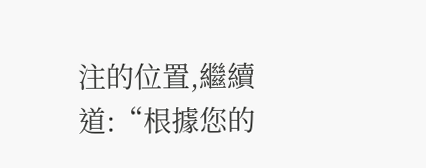注的位置,繼續道:“根據您的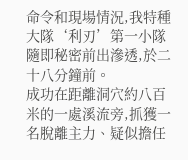命令和現場情況,我特種大隊‘利刃’第一小隊隨即秘密前出滲透,於二十八分鐘前。
成功在距離洞穴約八百米的一處溪流旁,抓獲一名脫離主力、疑似擔任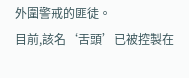外圍警戒的匪徒。
目前,該名‘舌頭’已被控製在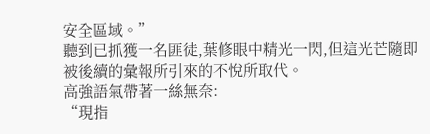安全區域。”
聽到已抓獲一名匪徒,葉修眼中精光一閃,但這光芒隨即被後續的彙報所引來的不悅所取代。
高強語氣帶著一絲無奈:
“現指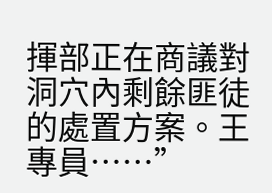揮部正在商議對洞穴內剩餘匪徒的處置方案。王專員……”